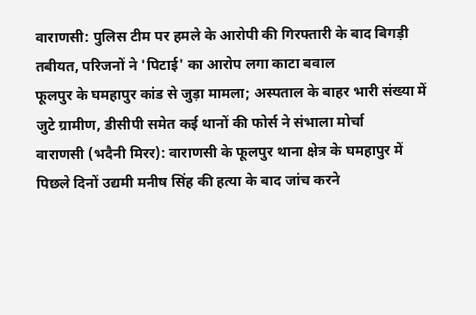वाराणसी: पुलिस टीम पर हमले के आरोपी की गिरफ्तारी के बाद बिगड़ी तबीयत, परिजनों ने 'पिटाई' का आरोप लगा काटा बवाल
फूलपुर के घमहापुर कांड से जुड़ा मामला; अस्पताल के बाहर भारी संख्या में जुटे ग्रामीण, डीसीपी समेत कई थानों की फोर्स ने संभाला मोर्चा
वाराणसी (भदैनी मिरर): वाराणसी के फूलपुर थाना क्षेत्र के घमहापुर में पिछले दिनों उद्यमी मनीष सिंह की हत्या के बाद जांच करने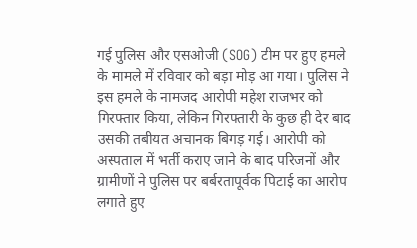गई पुलिस और एसओजी (SOG) टीम पर हुए हमले के मामले में रविवार को बड़ा मोड़ आ गया। पुलिस ने इस हमले के नामजद आरोपी महेश राजभर को गिरफ्तार किया, लेकिन गिरफ्तारी के कुछ ही देर बाद उसकी तबीयत अचानक बिगड़ गई। आरोपी को अस्पताल में भर्ती कराए जाने के बाद परिजनों और ग्रामीणों ने पुलिस पर बर्बरतापूर्वक पिटाई का आरोप लगाते हुए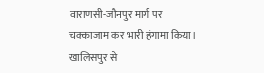वाराणसी-जौनपुर मार्ग पर चक्काजाम कर भारी हंगामा किया।
खालिसपुर से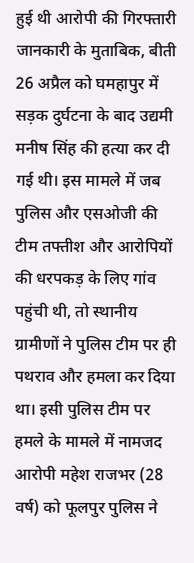हुई थी आरोपी की गिरफ्तारी
जानकारी के मुताबिक, बीती 26 अप्रैल को घमहापुर में सड़क दुर्घटना के बाद उद्यमी मनीष सिंह की हत्या कर दी गई थी। इस मामले में जब पुलिस और एसओजी की टीम तफ्तीश और आरोपियों की धरपकड़ के लिए गांव पहुंची थी, तो स्थानीय ग्रामीणों ने पुलिस टीम पर ही पथराव और हमला कर दिया था। इसी पुलिस टीम पर हमले के मामले में नामजद आरोपी महेश राजभर (28 वर्ष) को फूलपुर पुलिस ने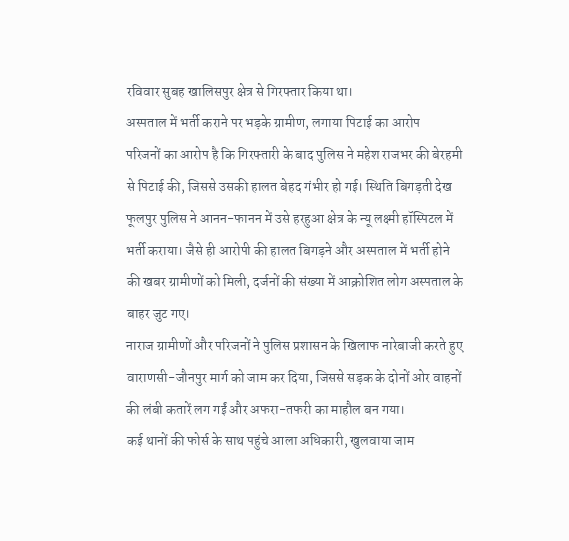रविवार सुबह खालिसपुर क्षेत्र से गिरफ्तार किया था।
अस्पताल में भर्ती कराने पर भड़के ग्रामीण, लगाया पिटाई का आरोप
परिजनों का आरोप है कि गिरफ्तारी के बाद पुलिस ने महेश राजभर की बेरहमी से पिटाई की, जिससे उसकी हालत बेहद गंभीर हो गई। स्थिति बिगड़ती देख फूलपुर पुलिस ने आनन-फानन में उसे हरहुआ क्षेत्र के न्यू लक्ष्मी हॉस्पिटल में भर्ती कराया। जैसे ही आरोपी की हालत बिगड़ने और अस्पताल में भर्ती होने की खबर ग्रामीणों को मिली, दर्जनों की संख्या में आक्रोशित लोग अस्पताल के बाहर जुट गए।
नाराज ग्रामीणों और परिजनों ने पुलिस प्रशासन के खिलाफ नारेबाजी करते हुए वाराणसी-जौनपुर मार्ग को जाम कर दिया, जिससे सड़क के दोनों ओर वाहनों की लंबी कतारें लग गईं और अफरा-तफरी का माहौल बन गया।
कई थानों की फोर्स के साथ पहुंचे आला अधिकारी, खुलवाया जाम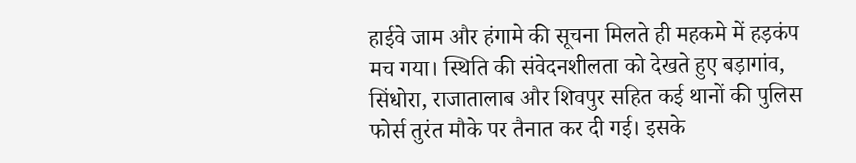हाईवे जाम और हंगामे की सूचना मिलते ही महकमे में हड़कंप मच गया। स्थिति की संवेदनशीलता को देखते हुए बड़ागांव, सिंधोरा, राजातालाब और शिवपुर सहित कई थानों की पुलिस फोर्स तुरंत मौके पर तैनात कर दी गई। इसके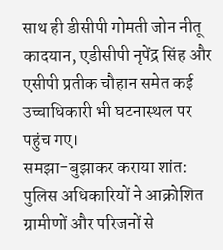साथ ही डीसीपी गोमती जोन नीतू कादयान, एडीसीपी नृपेंद्र सिंह और एसीपी प्रतीक चौहान समेत कई उच्चाधिकारी भी घटनास्थल पर पहुंच गए।
समझा-बुझाकर कराया शांत: पुलिस अधिकारियों ने आक्रोशित ग्रामीणों और परिजनों से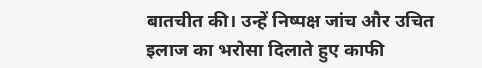बातचीत की। उन्हें निष्पक्ष जांच और उचित इलाज का भरोसा दिलाते हुए काफी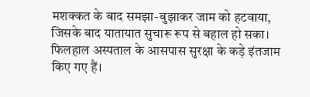मशक्कत के बाद समझा-बुझाकर जाम को हटवाया, जिसके बाद यातायात सुचारू रूप से बहाल हो सका। फिलहाल अस्पताल के आसपास सुरक्षा के कड़े इंतजाम किए गए हैं।